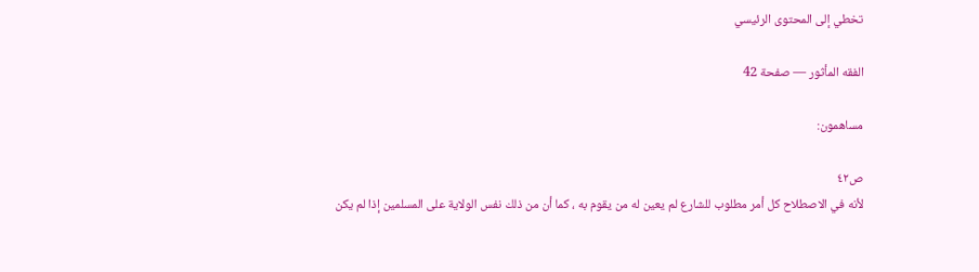تخطي إلى المحتوى الرئيسي

الفقه المأثور — صفحة 42

مساهمون:

ص٤٢
لأنه في الاصطلاح كل أمر مطلوب للشارع لم يعين له من يقوم به ، كما أن من ذلك نفس الولاية على المسلمين إذا لم يكن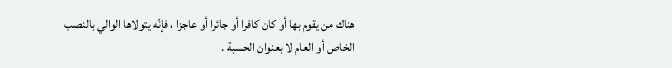هناك من يقوم بها أو كان كافرا أو جائرا أو عاجزا ، فإنّه يتولاها الوالي بالنصب الخاص أو العام لا بعنوان الحسبة .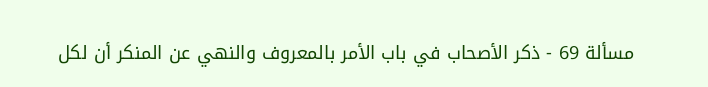مسألة 69 - ذكر الأصحاب في باب الأمر بالمعروف والنهي عن المنكر أن لكل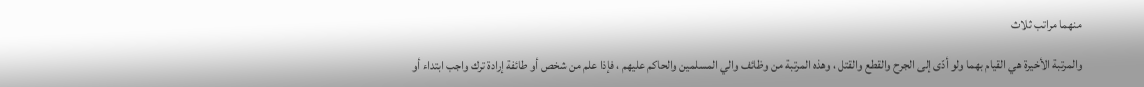منهما مراتب ثلاث

والمرتبة الأخيرة هي القيام بهما ولو أدّى إلى الجرح والقطع والقتل ، وهذه المرتبة من وظائف والي المسلمين والحاكم عليهم ، فإذا علم من شخص أو طائفة إرادة ترك واجب ابتداء أو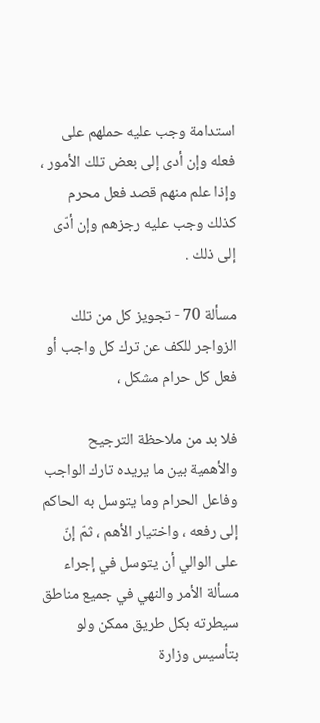استدامة وجب عليه حملهم على فعله وإن أدى إلى بعض تلك الأمور ، وإذا علم منهم قصد فعل محرم كذلك وجب عليه رجزهم وإن أدّى إلى ذلك .

مسألة 70 - تجويز كل من تلك الزواجر للكف عن ترك كل واجب أو فعل كل حرام مشكل ،

فلا بد من ملاحظة الترجيح والأهمية بين ما يريده تارك الواجب وفاعل الحرام وما يتوسل به الحاكم إلى رفعه ، واختيار الأهم ، ثمّ إنّ على الوالي أن يتوسل في إجراء مسألة الأمر والنهي في جميع مناطق سيطرته بكل طريق ممكن ولو بتأسيس وزارة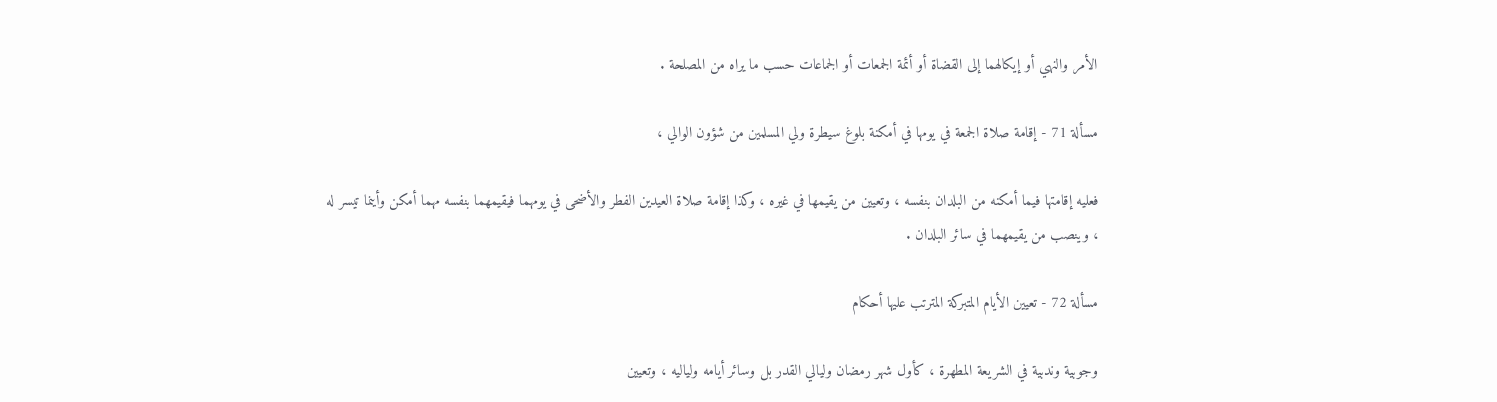الأمر والنهي أو إيكالهما إلى القضاة أو أئمة الجمعات أو الجماعات حسب ما يراه من المصلحة .

مسألة 71 - إقامة صلاة الجمعة في يومها في أمكنة بلوغ سيطرة ولي المسلمين من شؤون الوالي ،

فعليه إقامتها فيما أمكنه من البلدان بنفسه ، وتعيين من يقيمها في غيره ، وكذا إقامة صلاة العيدين الفطر والأضحى في يومهما فيقيمهما بنفسه مهما أمكن وأينما تيسر له ، وينصب من يقيمهما في سائر البلدان .

مسألة 72 - تعيين الأيام المتبركة المترتب عليها أحكام

وجوبية وندبية في الشريعة المطهرة ، كأول شهر رمضان وليالي القدر بل وسائر أيامه ولياليه ، وتعيين